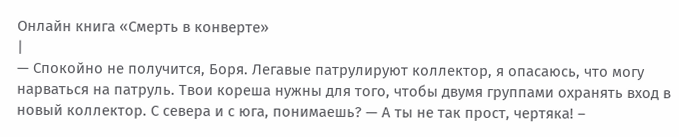Онлайн книга «Смерть в конверте»
|
— Спокойно не получится, Боря. Легавые патрулируют коллектор, я опасаюсь, что могу нарваться на патруль. Твои кореша нужны для того, чтобы двумя группами охранять вход в новый коллектор. С севера и с юга, понимаешь? — А ты не так прост, чертяка! –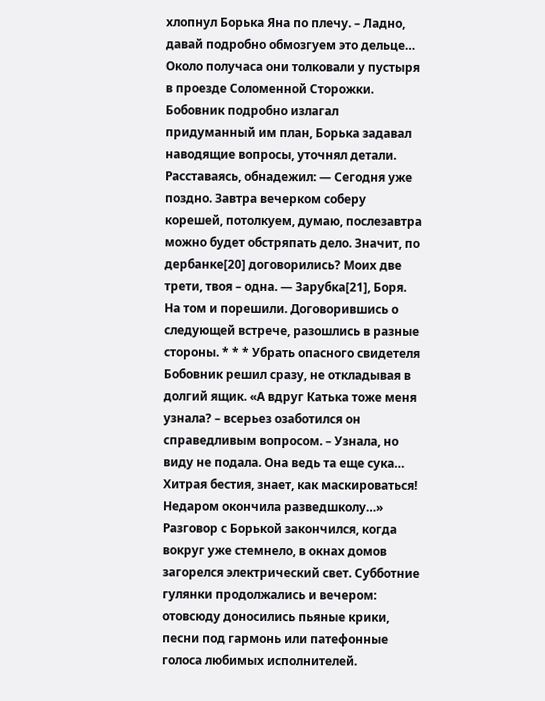хлопнул Борька Яна по плечу. – Ладно, давай подробно обмозгуем это дельце… Около получаса они толковали у пустыря в проезде Соломенной Сторожки. Бобовник подробно излагал придуманный им план, Борька задавал наводящие вопросы, уточнял детали. Расставаясь, обнадежил: — Сегодня уже поздно. Завтра вечерком соберу корешей, потолкуем, думаю, послезавтра можно будет обстряпать дело. Значит, по дербанке[20] договорились? Моих две трети, твоя – одна. — Зарубка[21], Боря. На том и порешили. Договорившись о следующей встрече, разошлись в разные стороны. * * * Убрать опасного свидетеля Бобовник решил сразу, не откладывая в долгий ящик. «А вдруг Катька тоже меня узнала? – всерьез озаботился он справедливым вопросом. – Узнала, но виду не подала. Она ведь та еще сука… Хитрая бестия, знает, как маскироваться! Недаром окончила разведшколу…» Разговор с Борькой закончился, когда вокруг уже стемнело, в окнах домов загорелся электрический свет. Субботние гулянки продолжались и вечером: отовсюду доносились пьяные крики, песни под гармонь или патефонные голоса любимых исполнителей.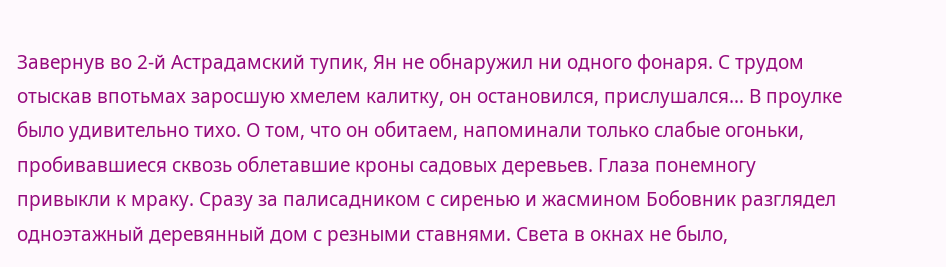Завернув во 2-й Астрадамский тупик, Ян не обнаружил ни одного фонаря. С трудом отыскав впотьмах заросшую хмелем калитку, он остановился, прислушался… В проулке было удивительно тихо. О том, что он обитаем, напоминали только слабые огоньки, пробивавшиеся сквозь облетавшие кроны садовых деревьев. Глаза понемногу привыкли к мраку. Сразу за палисадником с сиренью и жасмином Бобовник разглядел одноэтажный деревянный дом с резными ставнями. Света в окнах не было,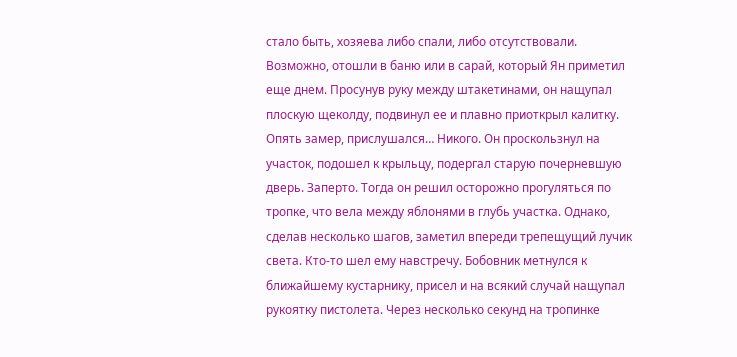стало быть, хозяева либо спали, либо отсутствовали. Возможно, отошли в баню или в сарай, который Ян приметил еще днем. Просунув руку между штакетинами, он нащупал плоскую щеколду, подвинул ее и плавно приоткрыл калитку. Опять замер, прислушался… Никого. Он проскользнул на участок, подошел к крыльцу, подергал старую почерневшую дверь. Заперто. Тогда он решил осторожно прогуляться по тропке, что вела между яблонями в глубь участка. Однако, сделав несколько шагов, заметил впереди трепещущий лучик света. Кто-то шел ему навстречу. Бобовник метнулся к ближайшему кустарнику, присел и на всякий случай нащупал рукоятку пистолета. Через несколько секунд на тропинке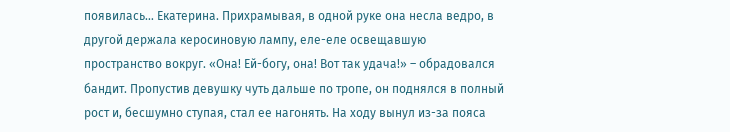появилась… Екатерина. Прихрамывая, в одной руке она несла ведро, в другой держала керосиновую лампу, еле-еле освещавшую пространство вокруг. «Она! Ей-богу, она! Вот так удача!» – обрадовался бандит. Пропустив девушку чуть дальше по тропе, он поднялся в полный рост и, бесшумно ступая, стал ее нагонять. На ходу вынул из-за пояса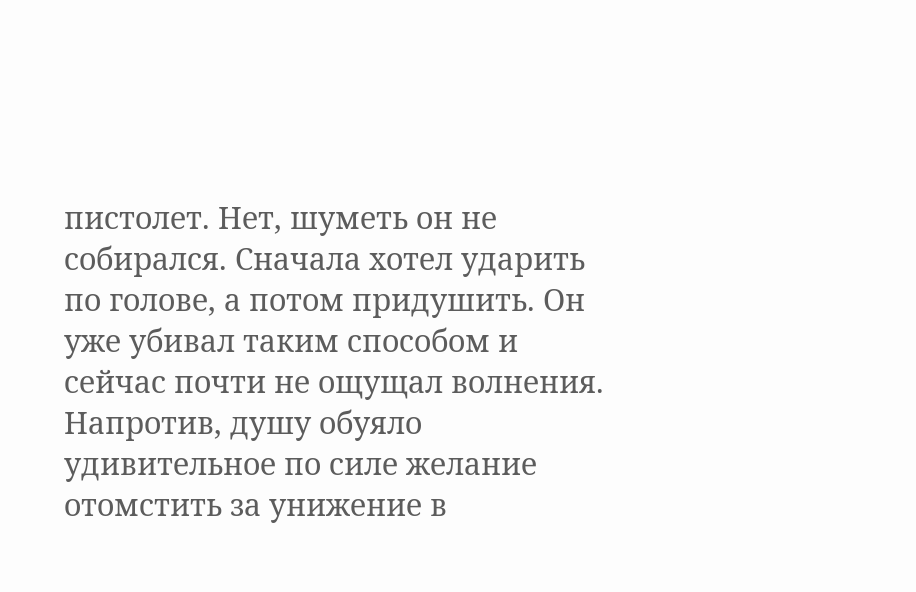пистолет. Нет, шуметь он не собирался. Сначала хотел ударить по голове, а потом придушить. Он уже убивал таким способом и сейчас почти не ощущал волнения. Напротив, душу обуяло удивительное по силе желание отомстить за унижение в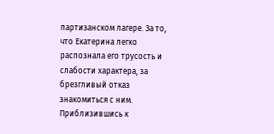партизанском лагере. За то, что Екатерина легко распознала его трусость и слабости характера, за брезгливый отказ знакомиться с ним. Приблизившись к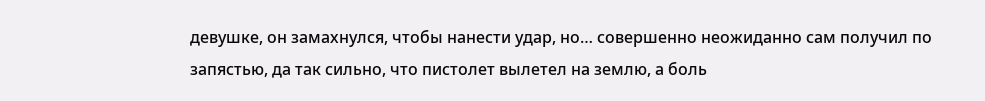девушке, он замахнулся, чтобы нанести удар, но… совершенно неожиданно сам получил по запястью, да так сильно, что пистолет вылетел на землю, а боль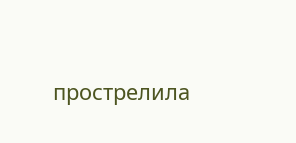прострелила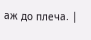аж до плеча. |